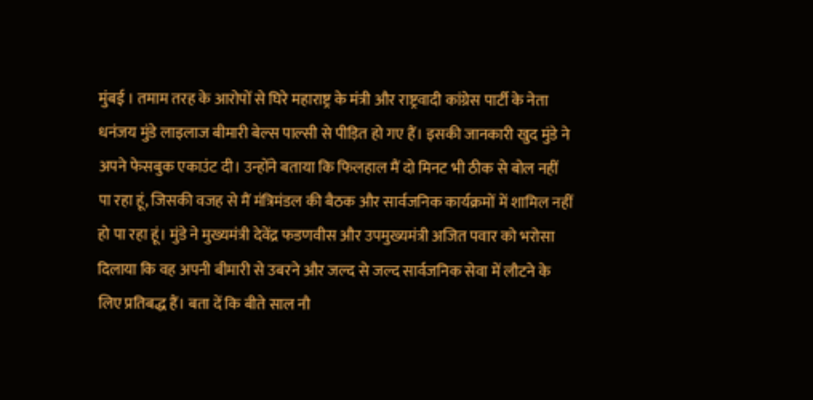मुंबई । तमाम तरह के आरोपों से घिरे महाराष्ट्र के मंत्री और राष्ट्रवादी कांग्रेस पार्टी के नेता धनंजय मुंडे लाइलाज बीमारी बेल्स पाल्सी से पीड़ित हो गए हैं। इसकी जानकारी खुद मुंडे ने अपने फेसबुक एकाउंट दी। उन्होंने बताया कि फिलहाल मैं दो मिनट भी ठीक से बोल नहीं पा रहा हूं, जिसकी वजह से मैं मंत्रिमंडल की बैठक और सार्वजनिक कार्यक्रमों में शामिल नहीं हो पा रहा हूं। मुंडे ने मुख्यमंत्री देवेंद्र फडणवीस और उपमुख्यमंत्री अजित पवार को भरोसा दिलाया कि वह अपनी बीमारी से उबरने और जल्द से जल्द सार्वजनिक सेवा में लौटने के लिए प्रतिबद्ध हैं। बता दें कि बीते साल नौ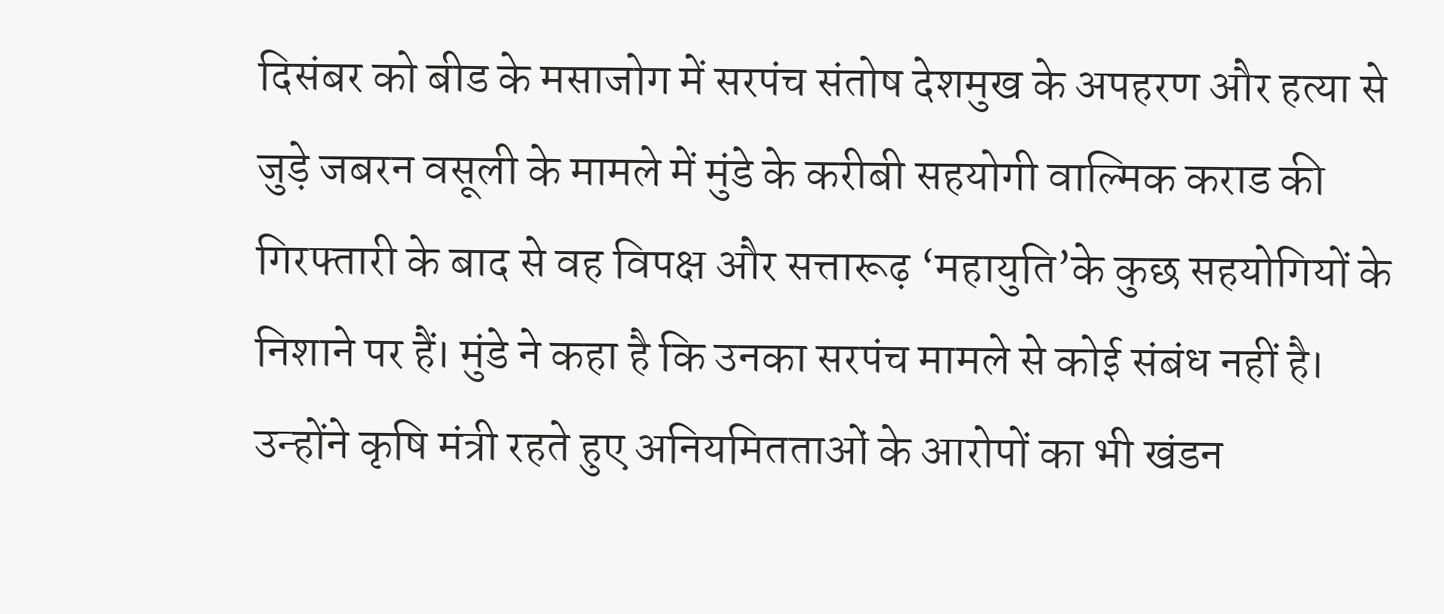दिसंबर को बीड के मसाजोग में सरपंच संतोष देशमुख के अपहरण और हत्या से जुड़े जबरन वसूली के मामले में मुंडे के करीबी सहयोगी वाल्मिक कराड की गिरफ्तारी के बाद से वह विपक्ष और सत्तारूढ़ ‘महायुति’के कुछ सहयोगियों के निशाने पर हैं। मुंडे ने कहा है कि उनका सरपंच मामले से कोई संबंध नहीं है। उन्होंने कृषि मंत्री रहते हुए अनियमितताओं के आरोपों का भी खंडन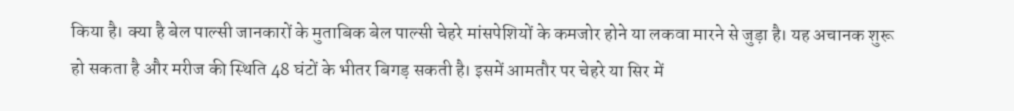किया है। क्या है बेल पाल्सी जानकारों के मुताबिक बेल पाल्सी चेहरे मांसपेशियों के कमजोर होने या लकवा मारने से जुड़ा है। यह अचानक शुरू हो सकता है और मरीज की स्थिति 48 घंटों के भीतर बिगड़ सकती है। इसमें आमतौर पर चेहरे या सिर में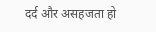दर्द और असहजता हो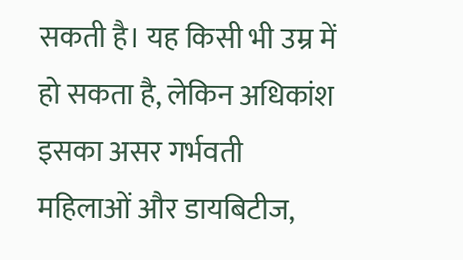सकती है। यह किसी भी उम्र में हो सकता है, लेकिन अधिकांश इसका असर गर्भवती महिलाओं और डायबिटीज,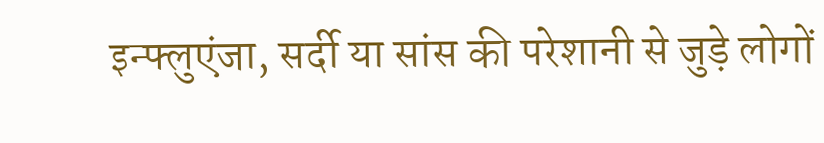इन्फ्लुएंजा, सर्दी या सांस की परेशानी से जुड़े लोगों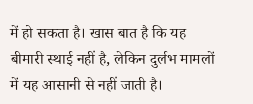में हो सकता है। खास बात है कि यह बीमारी स्थाई नहीं है, लेकिन दुर्लभ मामलों में यह आसानी से नहीं जाती है।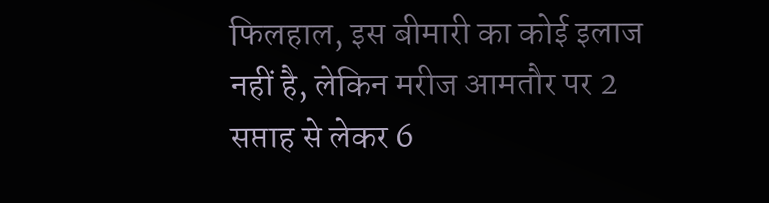फिलहाल, इस बीमारी का कोई इलाज नहीं है, लेकिन मरीज आमतौर पर 2 सप्ताह से लेकर 6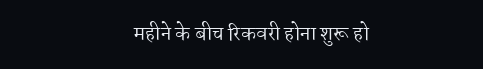महीने के बीच रिकवरी होना शुरू हो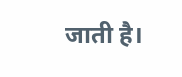जाती है।